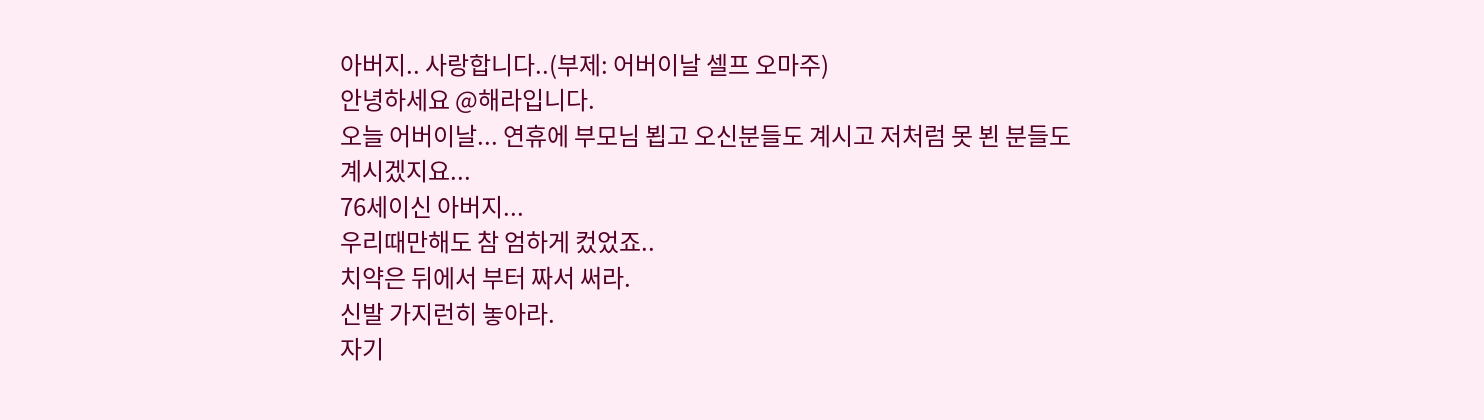아버지.. 사랑합니다..(부제: 어버이날 셀프 오마주)
안녕하세요 @해라입니다.
오늘 어버이날... 연휴에 부모님 뵙고 오신분들도 계시고 저처럼 못 뵌 분들도 계시겠지요...
76세이신 아버지...
우리때만해도 참 엄하게 컸었죠..
치약은 뒤에서 부터 짜서 써라.
신발 가지런히 놓아라.
자기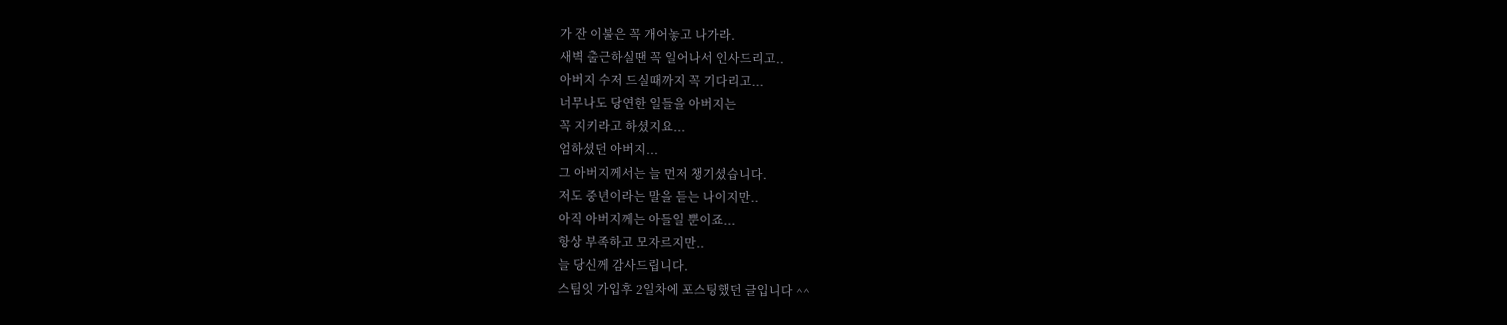가 잔 이불은 꼭 개어놓고 나가라.
새벽 출근하실땐 꼭 일어나서 인사드리고..
아버지 수저 드실때까지 꼭 기다리고...
너무나도 당연한 일들을 아버지는
꼭 지키라고 하셨지요...
엄하셨던 아버지...
그 아버지께서는 늘 먼저 챙기셨습니다.
저도 중년이라는 말을 듣는 나이지만..
아직 아버지께는 아들일 뿐이죠...
항상 부족하고 모자르지만..
늘 당신께 감사드립니다.
스팀잇 가입후 2일차에 포스팅했던 글입니다 ^^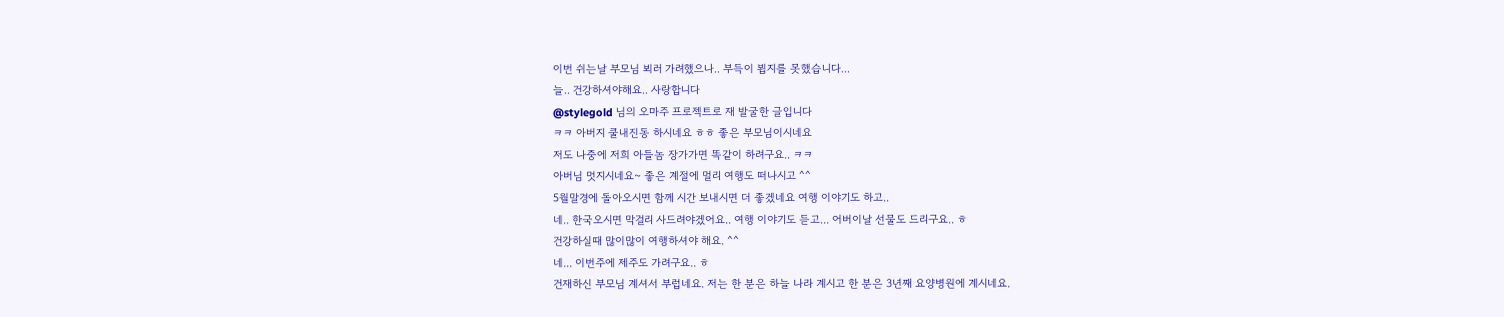이번 쉬는날 부모님 뵈러 가려했으나.. 부득이 뵙지를 못했습니다...
늘.. 건강하셔야해요.. 사랑합니다
@stylegold 님의 오마주 프로젝트로 재 발굴한 글입니다
ㅋㅋ 아버지 쿨내진동 하시네요 ㅎㅎ 좋은 부모님이시네요
저도 나중에 저희 아들놈 장가가면 똑같이 하려구요.. ㅋㅋ
아버님 멋지시네요~ 좋은 계절에 멀리 여행도 떠나시고 ^^
5월말경에 돌아오시면 함께 시간 보내시면 더 좋겠네요 여행 이야기도 하고..
네.. 한국오시면 막걸리 사드려야겠어요.. 여행 이야기도 듣고... 어버이날 선물도 드리구요.. ㅎ
건강하실때 많이많이 여행하셔야 해요. ^^
네... 이번주에 제주도 가려구요.. ㅎ
건재하신 부모님 계셔서 부럽네요. 저는 한 분은 하늘 나라 계시고 한 분은 3년째 요양병원에 계시네요.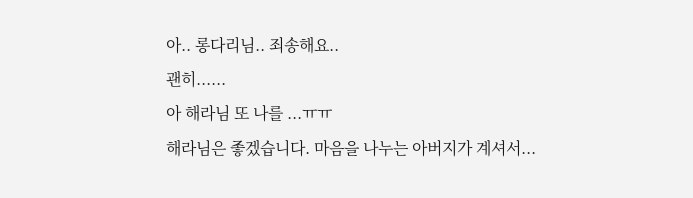아.. 롱다리님.. 죄송해요..
괜히......
아 해라님 또 나를 ...ㅠㅠ
해라님은 좋겠습니다. 마음을 나누는 아버지가 계셔서...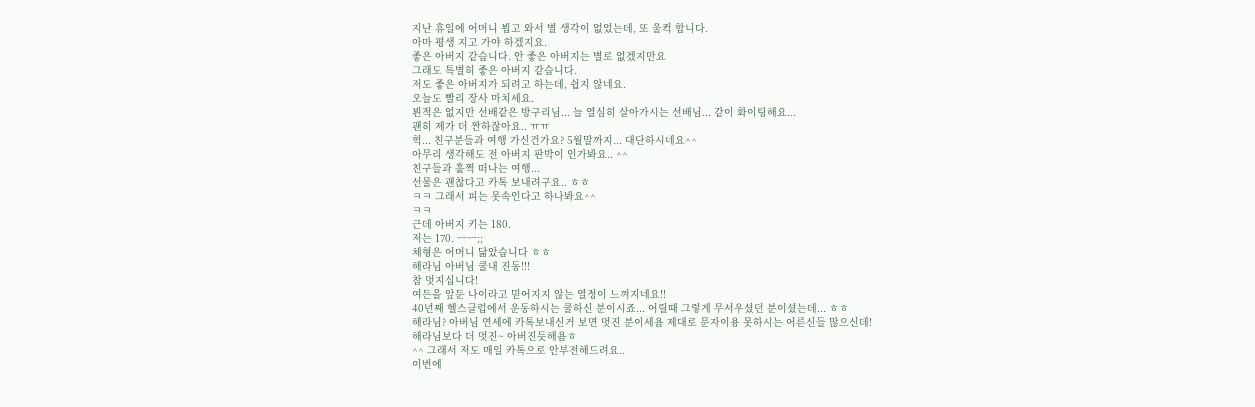지난 휴일에 어머니 뵙고 와서 별 생각이 없었는데, 또 울컥 합니다.
아마 평생 지고 가야 하겠지요.
좋은 아버지 같습니다. 안 좋은 아버지는 별로 없겠지만요
그래도 특별히 좋은 아버지 같습니다.
저도 좋은 아버지가 되려고 하는데, 쉽지 않네요.
오늘도 빨리 장사 마치세요.
뵌적은 없지만 선배같은 방구리님... 늘 열심히 살아가시는 선배님... 같이 화이팅해요...
괜히 제가 더 짠하잖아요.. ㅠㅠ
헉... 친구분들과 여행 가신건가요? 5월말까지... 대단하시네요^^
아무리 생각해도 전 아버지 판박이 인가봐요.. ^^
친구들과 훌쩍 떠나는 여행...
선물은 괜찮다고 카톡 보내려구요.. ㅎㅎ
ㅋㅋ 그래서 피는 못속인다고 하나봐요^^
ㅋㅋ
근데 아버지 키는 180.
저는 170. ㅡㅡ;;
체형은 어머니 닮았습니다 ㅎㅎ
해라님 아버님 쿨내 진동!!!
참 멋지십니다!
여든을 앞둔 나이라고 믿어지지 않는 열정이 느껴지네요!!
40년째 헬스클럽에서 운동하시는 쿨하신 분이시죠... 어릴때 그렇게 무서우셨던 분이셨는데... ㅎㅎ
해라님? 아버님 연세에 카톡보내신거 보면 멋진 분이세욤 제대로 문자이용 못하시는 어른신들 많으신데!
해라님보다 더 멋진~ 아버진듯해욤ㅎ
^^ 그래서 저도 매일 카톡으로 안부전해드려요..
이번에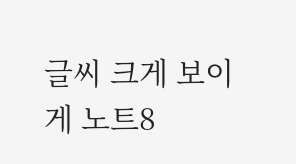글씨 크게 보이게 노트8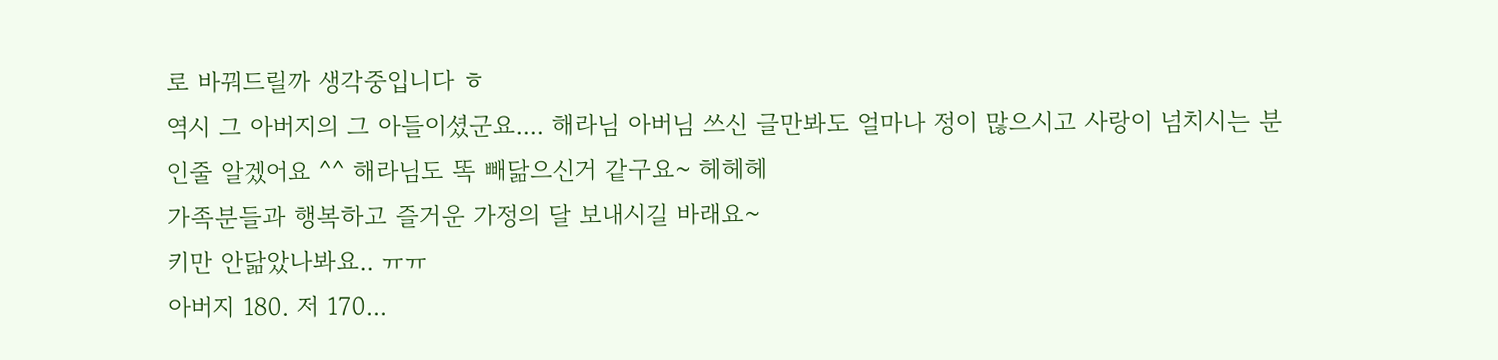로 바꿔드릴까 생각중입니다 ㅎ
역시 그 아버지의 그 아들이셨군요.... 해라님 아버님 쓰신 글만봐도 얼마나 정이 많으시고 사랑이 넘치시는 분인줄 알겠어요 ^^ 해라님도 똑 빼닮으신거 같구요~ 헤헤헤
가족분들과 행복하고 즐거운 가정의 달 보내시길 바래요~
키만 안닮았나봐요.. ㅠㅠ
아버지 180. 저 170...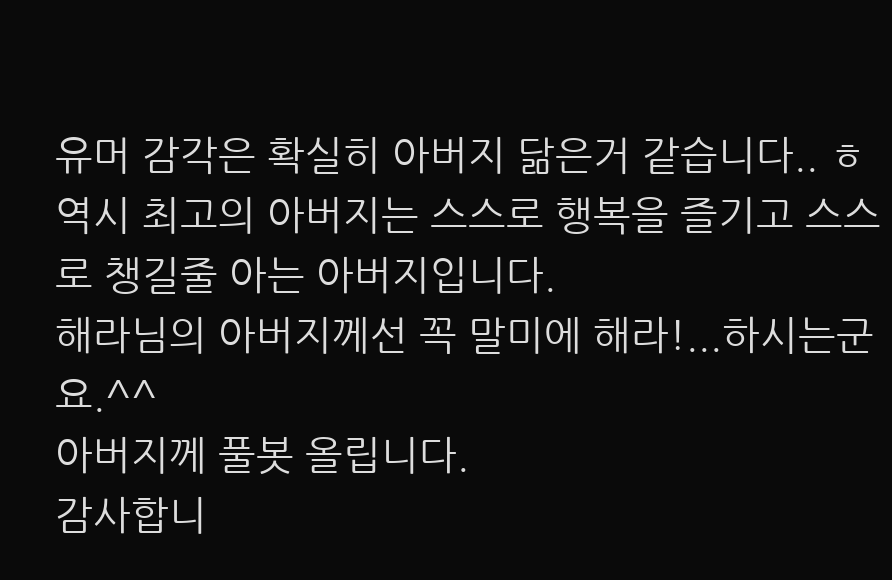유머 감각은 확실히 아버지 닮은거 같습니다.. ㅎ
역시 최고의 아버지는 스스로 행복을 즐기고 스스로 챙길줄 아는 아버지입니다.
해라님의 아버지께선 꼭 말미에 해라!...하시는군요.^^
아버지께 풀봇 올립니다.
감사합니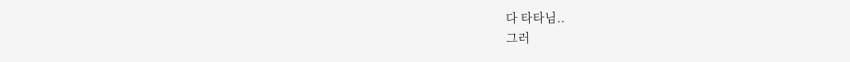다 타타님..
그러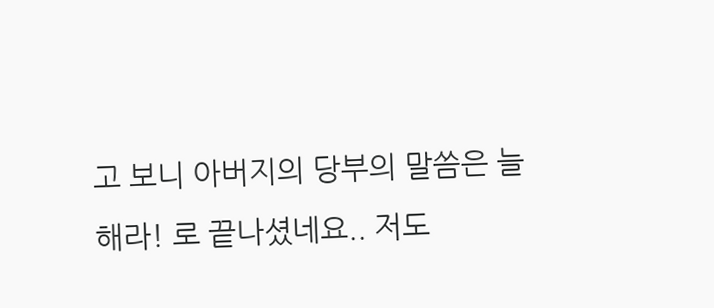고 보니 아버지의 당부의 말씀은 늘 해라! 로 끝나셨네요.. 저도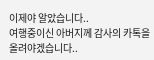이제야 알았습니다..
여행중이신 아버지께 감사의 카톡을 올려야겠습니다..